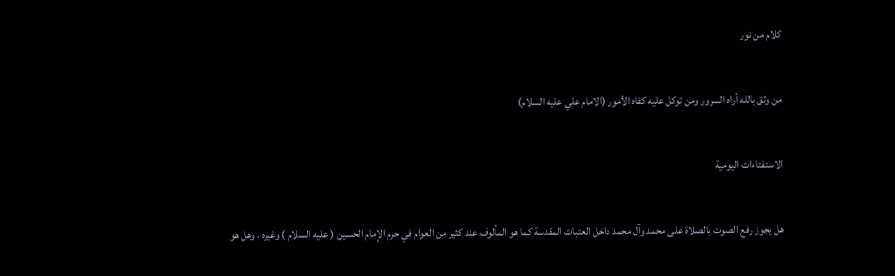كلام من نور

من وثق بالله أراه السرور ومن توكل عليه كفاه الأمور (الامام علي عليه السلام)

الاستفتاءات اليومية

هل يجوز رفع الصوت بالصلاة على محمد وآل محمد داخل العتبات المقدسة كما هو المألوف عند كثير من العوام في حرم الإمام الحسين ( عليه السلام ) وغيره ، وهل هو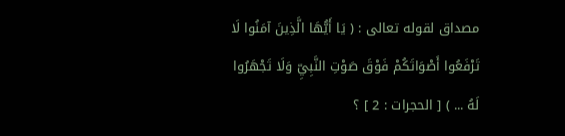مصداق لقوله تعالى : ( يَا أَيُّهَا الَّذِينَ آمَنُوا لَا تَرْفَعُوا أَصْوَاتَكُمْ فَوْقَ صَوْتِ النَّبِيِّ وَلَا تَجْهَرُوا لَهُ ... ) [ الحجرات : 2 ] ؟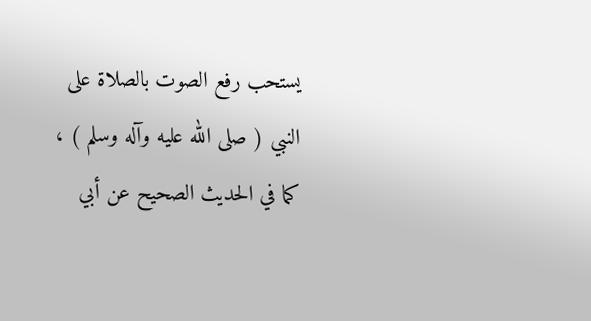يستحب رفع الصوت بالصلاة على النبي ( صلى الله عليه وآله وسلم ) ، كما في الحديث الصحيح عن أبي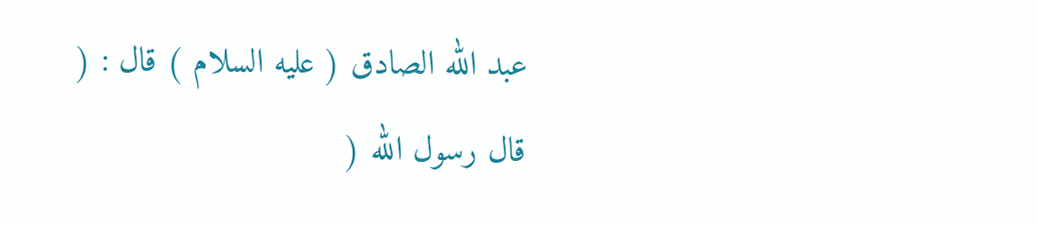عبد الله الصادق ( عليه السلام ) قال : ( قال رسول الله (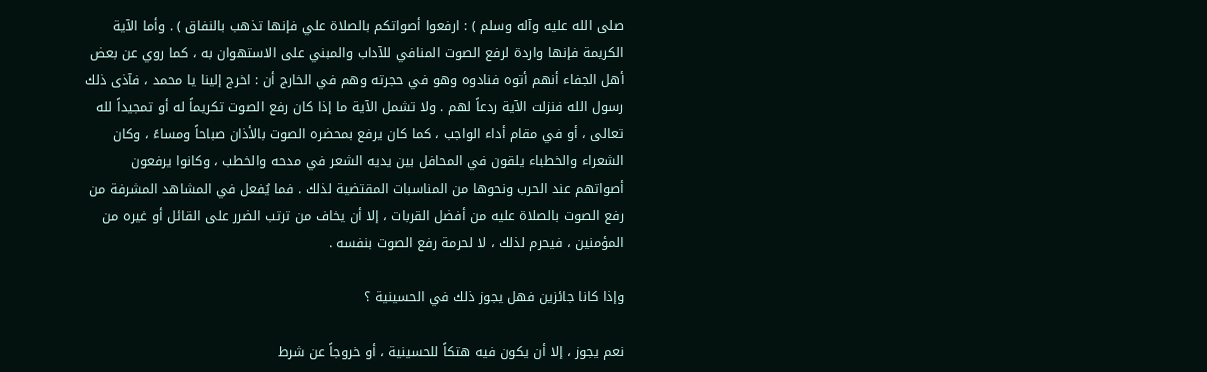صلى الله عليه وآله وسلم ) : ارفعوا أصواتكم بالصلاة علي فإنها تذهب بالنفاق ) . وأما الآية الكريمة فإنها واردة لرفع الصوت المنافي للآداب والمبني على الاستهوان به ، كما روي عن بعض أهل الجفاء أنهم أتوه فنادوه وهو في حجرته وهم في الخارج أن : اخرج إلينا يا محمد ، فآذى ذلك رسول الله فنزلت الآية ردعاً لهم . ولا تشمل الآية ما إذا كان رفع الصوت تكريماً له أو تمجيداً لله تعالى ، أو في مقام أداء الواجب ، كما كان يرفع بمحضره الصوت بالأذان صباحاً ومساءً ، وكان الشعراء والخطباء يلقون في المحافل بين يديه الشعر في مدحه والخطب ، وكانوا يرفعون أصواتهم عند الحرب ونحوها من المناسبات المقتضية لذلك . فما يُفعل في المشاهد المشرفة من رفع الصوت بالصلاة عليه من أفضل القربات ، إلا أن يخاف من ترتب الضرر على القائل أو غيره من المؤمنين ، فيحرم لذلك ، لا لحرمة رفع الصوت بنفسه .

وإذا كانا جائزين فهل يجوز ذلك في الحسينية ؟

نعم يجوز ، إلا أن يكون فيه هتكاً للحسينية ، أو خروجاً عن شرط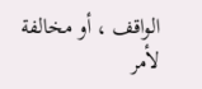الواقف ، أو مخالفة لأمر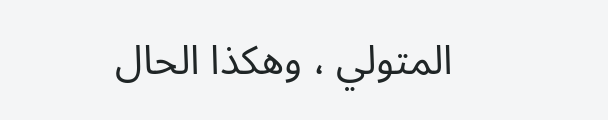المتولي ، وهكذا الحال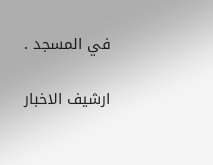في المسجد .

ارشيف الاخبار